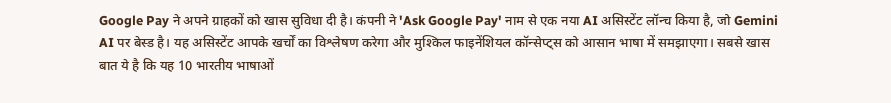Google Pay ने अपने ग्राहकों को खास सुविधा दी है। कंपनी ने 'Ask Google Pay' नाम से एक नया AI असिस्टेंट लॉन्च किया है, जो Gemini AI पर बेस्ड है। यह असिस्टेंट आपके खर्चों का विश्लेषण करेगा और मुश्किल फाइनेंशियल कॉन्सेप्ट्स को आसान भाषा में समझाएगा। सबसे खास बात ये है कि यह 10 भारतीय भाषाओं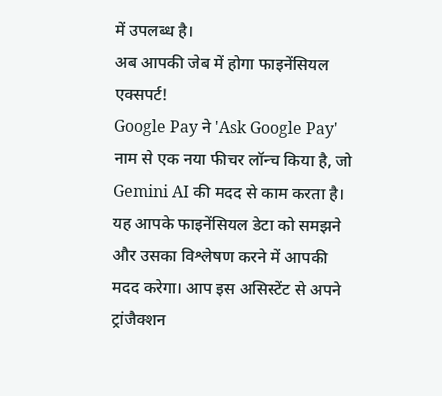में उपलब्ध है।
अब आपकी जेब में होगा फाइनेंसियल एक्सपर्ट!
Google Pay ने 'Ask Google Pay' नाम से एक नया फीचर लॉन्च किया है, जो Gemini AI की मदद से काम करता है। यह आपके फाइनेंसियल डेटा को समझने और उसका विश्लेषण करने में आपकी मदद करेगा। आप इस असिस्टेंट से अपने ट्रांजैक्शन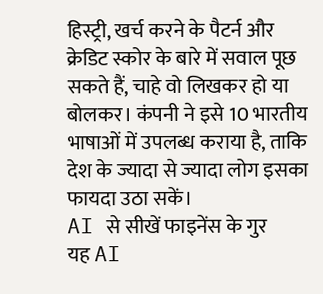हिस्ट्री, खर्च करने के पैटर्न और क्रेडिट स्कोर के बारे में सवाल पूछ सकते हैं, चाहे वो लिखकर हो या बोलकर। कंपनी ने इसे 10 भारतीय भाषाओं में उपलब्ध कराया है, ताकि देश के ज्यादा से ज्यादा लोग इसका फायदा उठा सकें।
AI से सीखें फाइनेंस के गुर
यह AI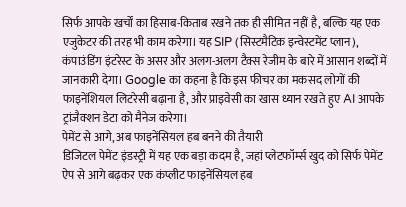सिर्फ आपके खर्चों का हिसाब-किताब रखने तक ही सीमित नहीं है, बल्कि यह एक एजुकेटर की तरह भी काम करेगा। यह SIP (सिस्टमैटिक इन्वेस्टमेंट प्लान), कंपाउंडिंग इंटरेस्ट के असर और अलग-अलग टैक्स रेजीम के बारे में आसान शब्दों में जानकारी देगा। Google का कहना है कि इस फीचर का मकसद लोगों की फाइनेंशियल लिटरेसी बढ़ाना है, और प्राइवेसी का खास ध्यान रखते हुए AI आपके ट्रांजैक्शन डेटा को मैनेज करेगा।
पेमेंट से आगे, अब फाइनेंसियल हब बनने की तैयारी
डिजिटल पेमेंट इंडस्ट्री में यह एक बड़ा कदम है, जहां प्लेटफॉर्म्स खुद को सिर्फ पेमेंट ऐप से आगे बढ़कर एक कंप्लीट फाइनेंसियल हब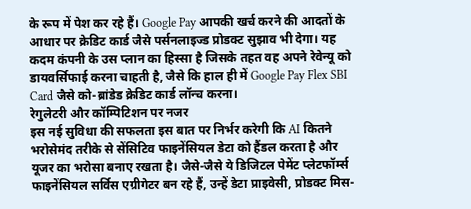के रूप में पेश कर रहे हैं। Google Pay आपकी खर्च करने की आदतों के आधार पर क्रेडिट कार्ड जैसे पर्सनलाइज्ड प्रोडक्ट सुझाव भी देगा। यह कदम कंपनी के उस प्लान का हिस्सा है जिसके तहत वह अपने रेवेन्यू को डायवर्सिफाई करना चाहती है, जैसे कि हाल ही में Google Pay Flex SBI Card जैसे को-ब्रांडेड क्रेडिट कार्ड लॉन्च करना।
रेगुलेटरी और कॉम्पिटिशन पर नजर
इस नई सुविधा की सफलता इस बात पर निर्भर करेगी कि AI कितने भरोसेमंद तरीके से सेंसिटिव फाइनेंसियल डेटा को हैंडल करता है और यूजर का भरोसा बनाए रखता है। जैसे-जैसे ये डिजिटल पेमेंट प्लेटफॉर्म्स फाइनेंसियल सर्विस एग्रीगेटर बन रहे हैं, उन्हें डेटा प्राइवेसी, प्रोडक्ट मिस-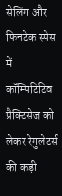सेलिंग और फिनटेक स्पेस में कॉम्पिटिटिव प्रैक्टिसेज को लेकर रेगुलेटर्स की कड़ी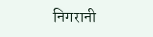निगरानी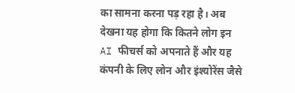का सामना करना पड़ रहा है। अब देखना यह होगा कि कितने लोग इन AI फीचर्स को अपनाते हैं और यह कंपनी के लिए लोन और इंश्योरेंस जैसे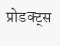प्रोडक्ट्स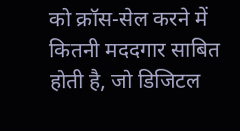को क्रॉस-सेल करने में कितनी मददगार साबित होती है, जो डिजिटल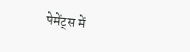पेमेंट्स में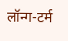लॉन्ग-टर्म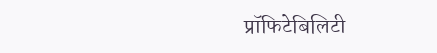प्रॉफिटेबिलिटी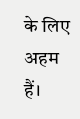के लिए अहम हैं।